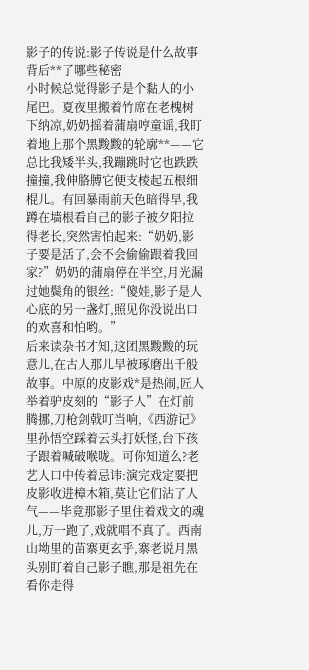影子的传说:影子传说是什么故事背后**了哪些秘密
小时候总觉得影子是个黏人的小尾巴。夏夜里搬着竹席在老槐树下纳凉,奶奶摇着蒲扇哼童谣,我盯着地上那个黑黢黢的轮廓**——它总比我矮半头,我蹦跳时它也跌跌撞撞,我伸胳膊它便支棱起五根细棍儿。有回暴雨前天色暗得早,我蹲在墙根看自己的影子被夕阳拉得老长,突然害怕起来:“奶奶,影子要是活了,会不会偷偷跟着我回家?”奶奶的蒲扇停在半空,月光漏过她鬓角的银丝:“傻娃,影子是人心底的另一盏灯,照见你没说出口的欢喜和怕哟。”
后来读杂书才知,这团黑黢黢的玩意儿,在古人那儿早被琢磨出千般故事。中原的皮影戏*是热闹,匠人举着驴皮刻的“影子人”在灯前腾挪,刀枪剑戟叮当响,《西游记》里孙悟空踩着云头打妖怪,台下孩子跟着喊破喉咙。可你知道么?老艺人口中传着忌讳:演完戏定要把皮影收进樟木箱,莫让它们沾了人气——毕竟那影子里住着戏文的魂儿,万一跑了,戏就唱不真了。西南山坳里的苗寨更玄乎,寨老说月黑头别盯着自己影子瞧,那是祖先在看你走得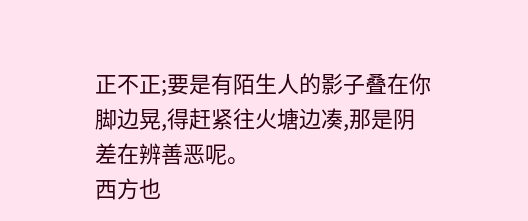正不正;要是有陌生人的影子叠在你脚边晃,得赶紧往火塘边凑,那是阴差在辨善恶呢。
西方也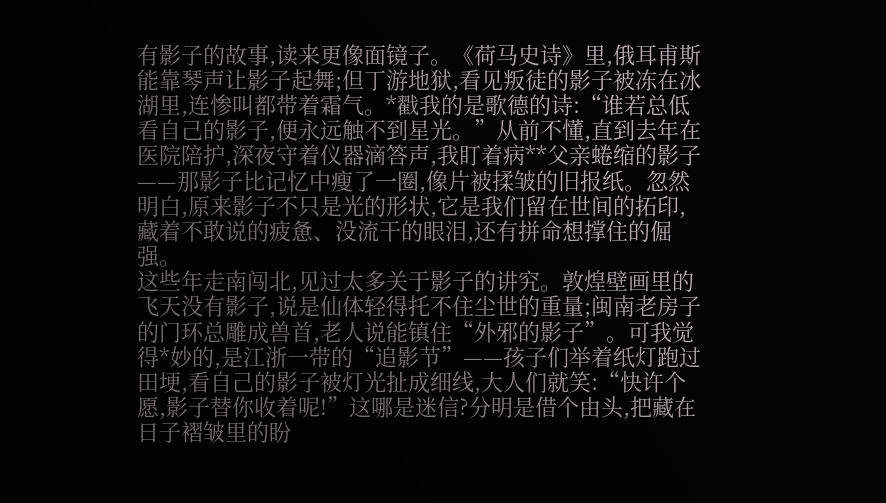有影子的故事,读来更像面镜子。《荷马史诗》里,俄耳甫斯能靠琴声让影子起舞;但丁游地狱,看见叛徒的影子被冻在冰湖里,连惨叫都带着霜气。*戳我的是歌德的诗:“谁若总低看自己的影子,便永远触不到星光。”从前不懂,直到去年在医院陪护,深夜守着仪器滴答声,我盯着病**父亲蜷缩的影子——那影子比记忆中瘦了一圈,像片被揉皱的旧报纸。忽然明白,原来影子不只是光的形状,它是我们留在世间的拓印,藏着不敢说的疲惫、没流干的眼泪,还有拼命想撑住的倔强。
这些年走南闯北,见过太多关于影子的讲究。敦煌壁画里的飞天没有影子,说是仙体轻得托不住尘世的重量;闽南老房子的门环总雕成兽首,老人说能镇住“外邪的影子”。可我觉得*妙的,是江浙一带的“追影节”——孩子们举着纸灯跑过田埂,看自己的影子被灯光扯成细线,大人们就笑:“快许个愿,影子替你收着呢!”这哪是迷信?分明是借个由头,把藏在日子褶皱里的盼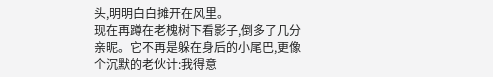头,明明白白摊开在风里。
现在再蹲在老槐树下看影子,倒多了几分亲昵。它不再是躲在身后的小尾巴,更像个沉默的老伙计:我得意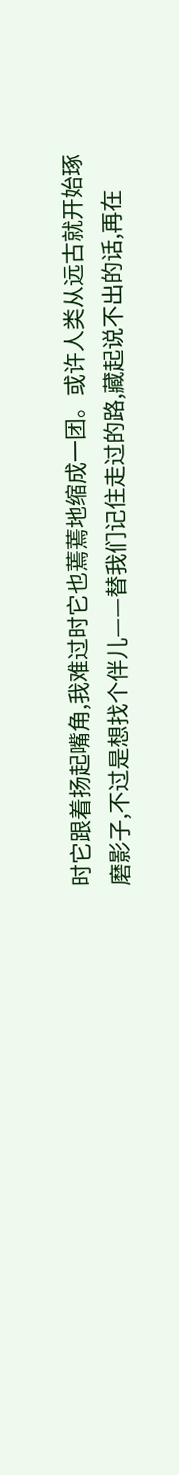时它跟着扬起嘴角,我难过时它也蔫蔫地缩成一团。或许人类从远古就开始琢磨影子,不过是想找个伴儿——替我们记住走过的路,藏起说不出的话,再在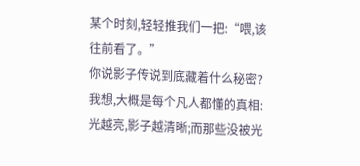某个时刻,轻轻推我们一把:“喂,该往前看了。”
你说影子传说到底藏着什么秘密?我想,大概是每个凡人都懂的真相:光越亮,影子越清晰;而那些没被光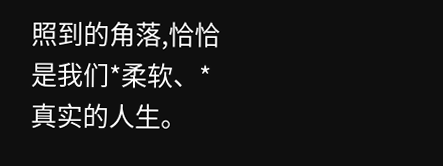照到的角落,恰恰是我们*柔软、*真实的人生。